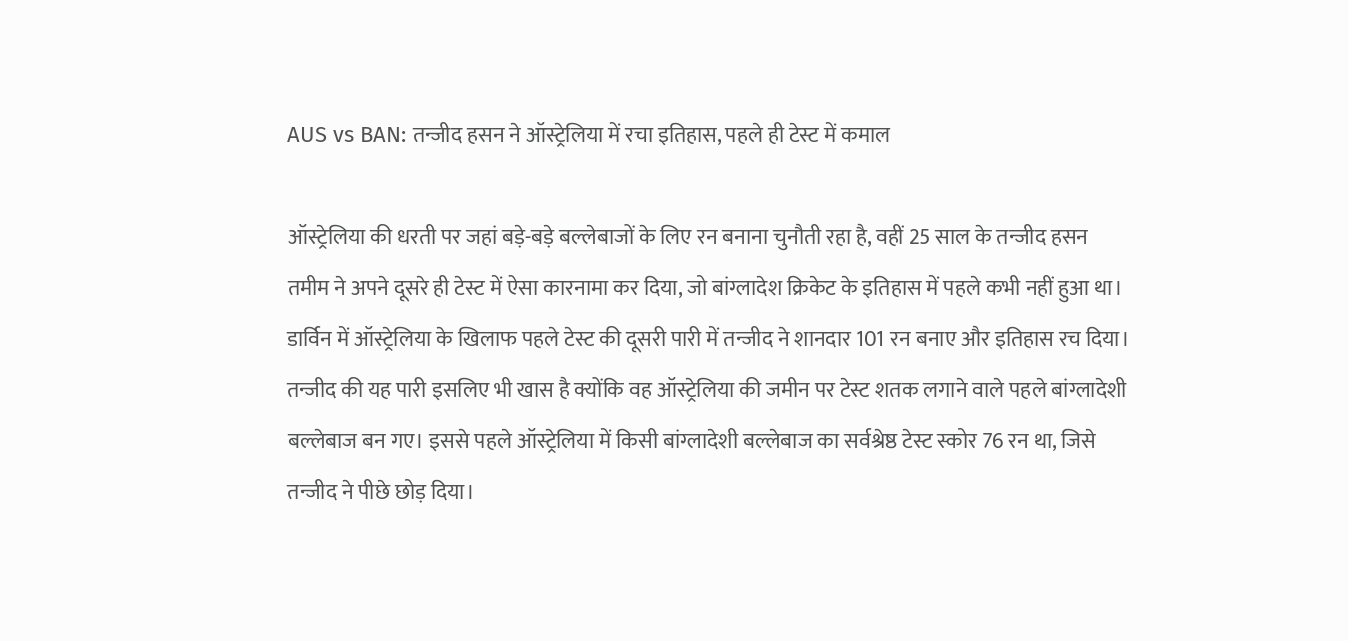AUS vs BAN: तन्जीद हसन ने ऑस्ट्रेलिया में रचा इतिहास, पहले ही टेस्ट में कमाल

ऑस्ट्रेलिया की धरती पर जहां बड़े-बड़े बल्लेबाजों के लिए रन बनाना चुनौती रहा है, वहीं 25 साल के तन्जीद हसन तमीम ने अपने दूसरे ही टेस्ट में ऐसा कारनामा कर दिया, जो बांग्लादेश क्रिकेट के इतिहास में पहले कभी नहीं हुआ था। डार्विन में ऑस्ट्रेलिया के खिलाफ पहले टेस्ट की दूसरी पारी में तन्जीद ने शानदार 101 रन बनाए और इतिहास रच दिया।
तन्जीद की यह पारी इसलिए भी खास है क्योंकि वह ऑस्ट्रेलिया की जमीन पर टेस्ट शतक लगाने वाले पहले बांग्लादेशी बल्लेबाज बन गए। इससे पहले ऑस्ट्रेलिया में किसी बांग्लादेशी बल्लेबाज का सर्वश्रेष्ठ टेस्ट स्कोर 76 रन था, जिसे तन्जीद ने पीछे छोड़ दिया।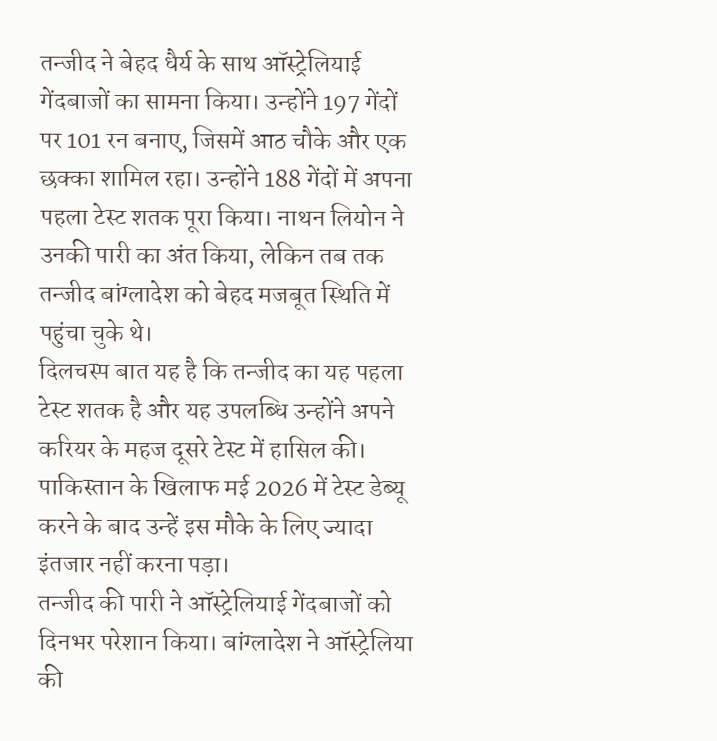तन्जीद ने बेहद धैर्य के साथ ऑस्ट्रेलियाई गेंदबाजों का सामना किया। उन्होंने 197 गेंदों पर 101 रन बनाए, जिसमें आठ चौके और एक छक्का शामिल रहा। उन्होंने 188 गेंदों में अपना पहला टेस्ट शतक पूरा किया। नाथन लियोन ने उनकी पारी का अंत किया, लेकिन तब तक तन्जीद बांग्लादेश को बेहद मजबूत स्थिति में पहुंचा चुके थे।
दिलचस्प बात यह है कि तन्जीद का यह पहला टेस्ट शतक है और यह उपलब्धि उन्होंने अपने करियर के महज दूसरे टेस्ट में हासिल की। पाकिस्तान के खिलाफ मई 2026 में टेस्ट डेब्यू करने के बाद उन्हें इस मौके के लिए ज्यादा इंतजार नहीं करना पड़ा।
तन्जीद की पारी ने ऑस्ट्रेलियाई गेंदबाजों को दिनभर परेशान किया। बांग्लादेश ने ऑस्ट्रेलिया की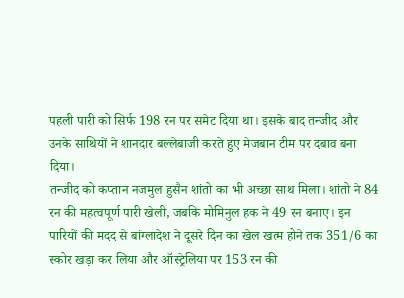पहली पारी को सिर्फ 198 रन पर समेट दिया था। इसके बाद तन्जीद और उनके साथियों ने शानदार बल्लेबाजी करते हुए मेजबान टीम पर दबाव बना दिया।
तन्जीद को कप्तान नजमुल हुसैन शांतो का भी अच्छा साथ मिला। शांतो ने 84 रन की महत्वपूर्ण पारी खेली, जबकि मोमिनुल हक ने 49 रन बनाए। इन पारियों की मदद से बांग्लादेश ने दूसरे दिन का खेल खत्म होने तक 351/6 का स्कोर खड़ा कर लिया और ऑस्ट्रेलिया पर 153 रन की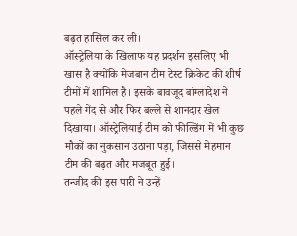बढ़त हासिल कर ली।
ऑस्ट्रेलिया के खिलाफ यह प्रदर्शन इसलिए भी खास है क्योंकि मेजबान टीम टेस्ट क्रिकेट की शीर्ष टीमों में शामिल है। इसके बावजूद बांग्लादेश ने पहले गेंद से और फिर बल्ले से शानदार खेल दिखाया। ऑस्ट्रेलियाई टीम को फील्डिंग में भी कुछ मौकों का नुकसान उठाना पड़ा, जिससे मेहमान टीम की बढ़त और मजबूत हुई।
तन्जीद की इस पारी ने उन्हें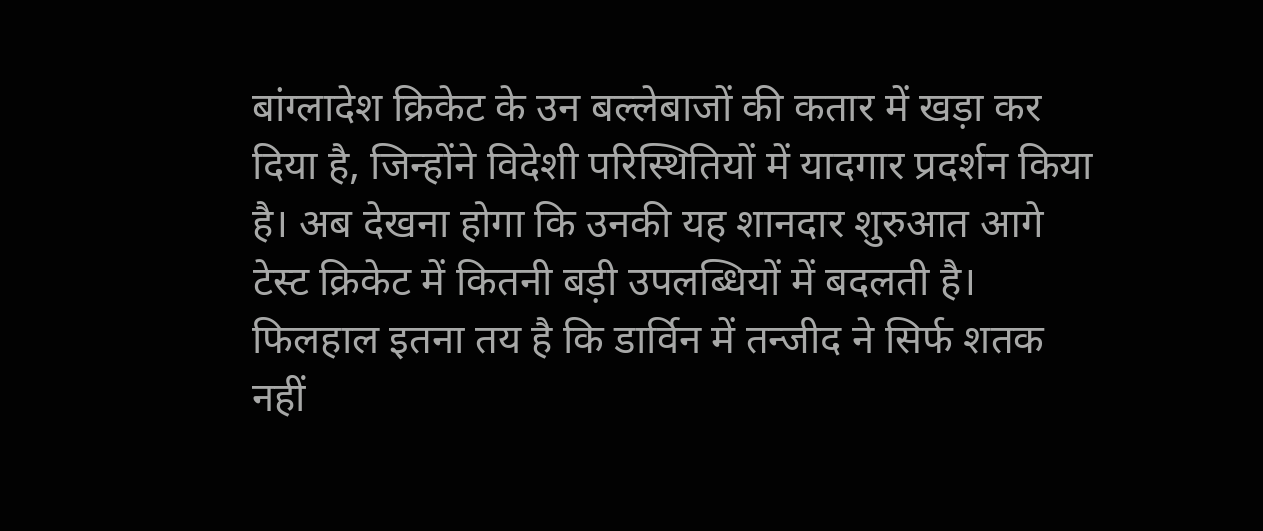बांग्लादेश क्रिकेट के उन बल्लेबाजों की कतार में खड़ा कर दिया है, जिन्होंने विदेशी परिस्थितियों में यादगार प्रदर्शन किया है। अब देखना होगा कि उनकी यह शानदार शुरुआत आगे टेस्ट क्रिकेट में कितनी बड़ी उपलब्धियों में बदलती है। फिलहाल इतना तय है कि डार्विन में तन्जीद ने सिर्फ शतक नहीं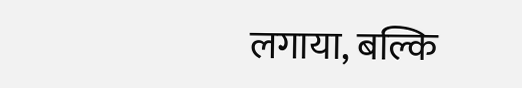लगाया, बल्कि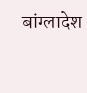बांग्लादेश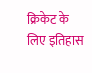क्रिकेट के लिए इतिहास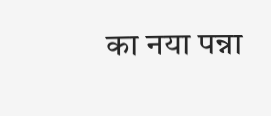का नया पन्ना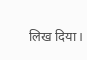लिख दिया।